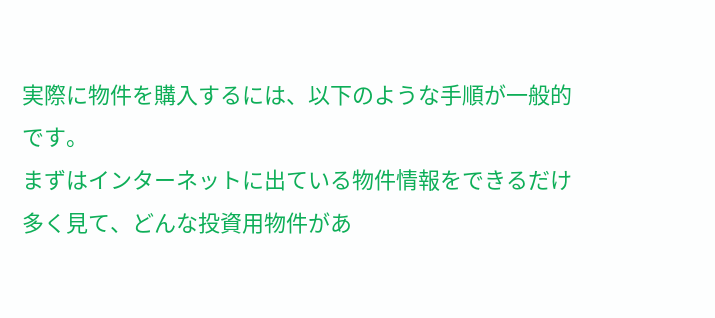実際に物件を購入するには、以下のような手順が一般的です。
まずはインターネットに出ている物件情報をできるだけ多く見て、どんな投資用物件があ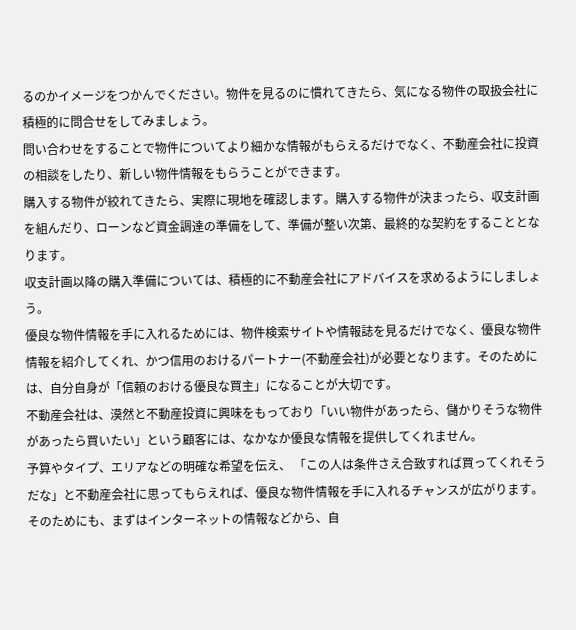るのかイメージをつかんでください。物件を見るのに慣れてきたら、気になる物件の取扱会社に積極的に問合せをしてみましょう。
問い合わせをすることで物件についてより細かな情報がもらえるだけでなく、不動産会社に投資の相談をしたり、新しい物件情報をもらうことができます。
購入する物件が絞れてきたら、実際に現地を確認します。購入する物件が決まったら、収支計画を組んだり、ローンなど資金調達の準備をして、準備が整い次第、最終的な契約をすることとなります。
収支計画以降の購入準備については、積極的に不動産会社にアドバイスを求めるようにしましょう。
優良な物件情報を手に入れるためには、物件検索サイトや情報誌を見るだけでなく、優良な物件情報を紹介してくれ、かつ信用のおけるパートナー(不動産会社)が必要となります。そのためには、自分自身が「信頼のおける優良な買主」になることが大切です。
不動産会社は、漠然と不動産投資に興味をもっており「いい物件があったら、儲かりそうな物件があったら買いたい」という顧客には、なかなか優良な情報を提供してくれません。
予算やタイプ、エリアなどの明確な希望を伝え、 「この人は条件さえ合致すれば買ってくれそうだな」と不動産会社に思ってもらえれば、優良な物件情報を手に入れるチャンスが広がります。
そのためにも、まずはインターネットの情報などから、自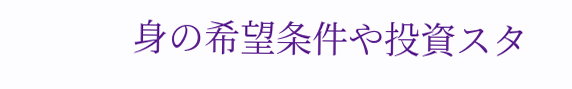身の希望条件や投資スタ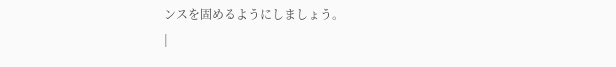ンスを固めるようにしましょう。
|